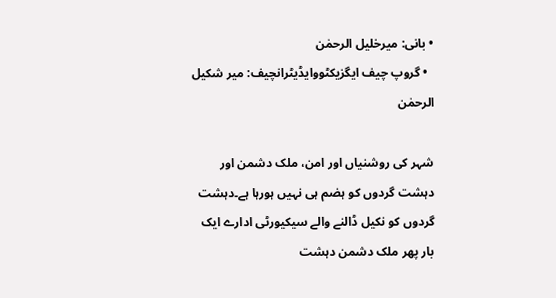• بانی: میرخلیل الرحمٰن
  • گروپ چیف ایگزیکٹووایڈیٹرانچیف: میر شکیل الرحمٰن

شہر کی روشنیاں اور امن، ملک دشمن اور دہشت گردوں کو ہضم ہی نہیں ہورہا ہے۔دہشت گردوں کو نکیل ڈالنے والے سیکیورٹی ادارے ایک بار پھر ملک دشمن دہشت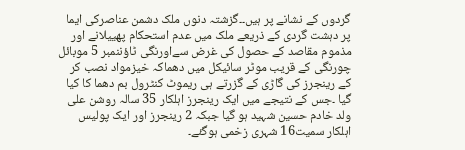گردوں کے نشانے پر ہیں۔۔گزشتہ دنوں ملک دشمن عناصرکی ایما پر دہشت گردی کے ذریعے ملک میں عدم استحکام پھییلانے اور مذموم مقاصد کے حصول کی غرض سےاورنگی ٹاؤننمبر 5 موبائل چورنگی کے قریب موٹر سائیکل میں دھماکہ خیزمواد نصب کر کے رینجرز کی گاڑی کے گزرتے ہی ریموٹ کنٹرول بم دھما کا کیا گیا ۔جس کے نتیجے میں ایک رینجرز اہلکار 35 سالہ روشن علی ولد خادم حسین شہید ہو گیا جبکہ 2 رینجرز اور ایک پولیس اہلکار سمیت16 شہری زخمی ہوگئے۔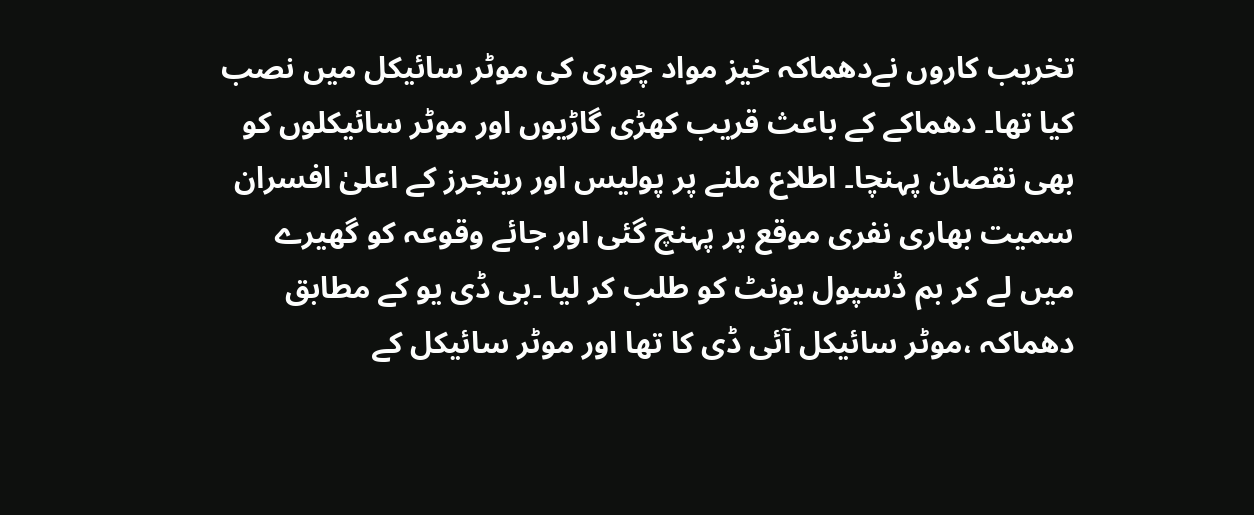تخریب کاروں نےدھماکہ خیز مواد چوری کی موٹر سائیکل میں نصب کیا تھا۔ دھماکے کے باعث قریب کھڑی گاڑیوں اور موٹر سائیکلوں کو بھی نقصان پہنچا۔ اطلاع ملنے پر پولیس اور رینجرز کے اعلیٰ افسران سمیت بھاری نفری موقع پر پہنچ گئی اور جائے وقوعہ کو گھیرے میں لے کر بم ڈسپول یونٹ کو طلب کر لیا ۔بی ڈی یو کے مطابق دھماکہ ،موٹر سائیکل آئی ڈی کا تھا اور موٹر سائیکل کے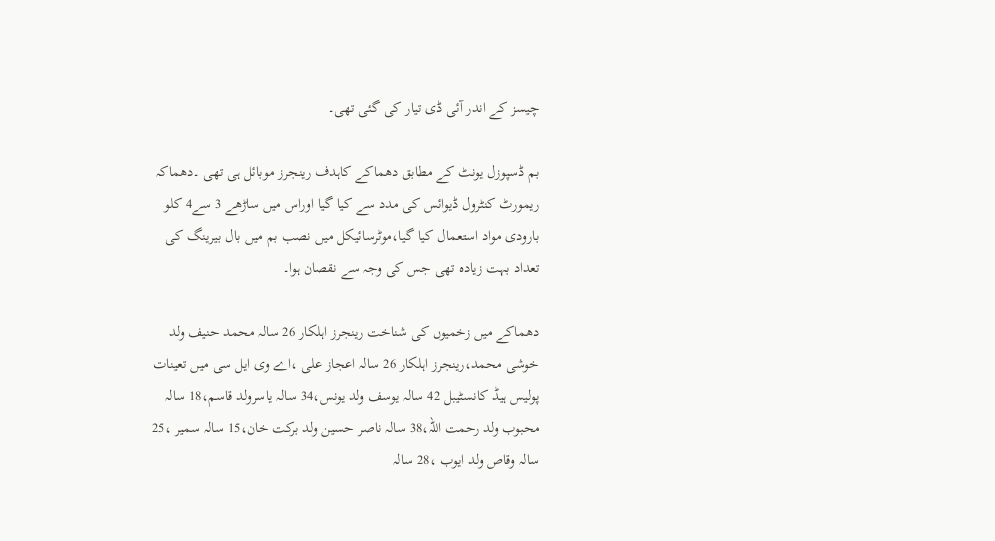چیسز کے اندر آئی ڈی تیار کی گئی تھی۔

بم ڈسپوزل یونٹ کے مطابق دھماکے کاہدف رینجرز موبائل ہی تھی ۔دھماکہ ریمورٹ کنٹرول ڈیوائس کی مدد سے کیا گیا اوراس میں ساڑھے 3 سے4 کلو بارودی مواد استعمال کیا گیا،موٹرسائیکل میں نصب بم میں بال بیرینگ کی تعداد بہت زیادہ تھی جس کی وجہ سے نقصان ہوا۔

دھماکے میں زخمیوں کی شناخت رینجرز اہلکار 26 سالہ محمد حنیف ولد خوشی محمد،رینجرز اہلکار 26 سالہ اعجاز علی ،اے وی ایل سی میں تعینات پولیس ہیڈ کانسٹیبل 42 سالہ یوسف ولد یونس،34 سالہ یاسرولد قاسم،18 سالہ محبوب ولد رحمت اللہ،38 سالہ ناصر حسین ولد برکت خان،15 سالہ سمیر ،25 سالہ وقاص ولد ایوب ،28 سالہ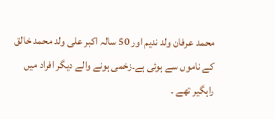محمد عرفان ولد ندیم اور 50 سالہ اکبر علی ولد محمد خالق کے ناموں سے ہوئی ہے۔زخمی ہونے والے دیگر افراد میں راہگیر تھے ۔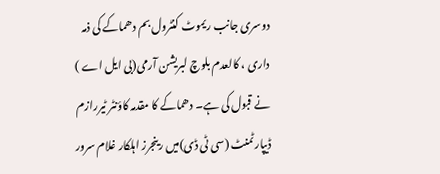دوسری جانب ریموٹ کنٹرول بم دھماکے کی ذمہ داری ، کالعدم بلوچ لبریشن آرمی(بی ایل اے ) نے قبول کی ہے۔ دھماکے کا مقدمہ کاؤنٹر ٹیررازم ڈیپارٹمنٹ (سی ٹی ڈی)میں رینجرز اہلکار غلام سرور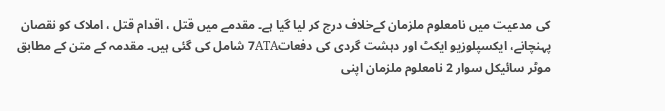کی مدعیت میں نامعلوم ملزمان کےخلاف درج کر لیا گیا ہے۔ مقدمے میں قتل ، اقدام قتل ، املاک کو نقصان پہنچانے، ایکسپلوزیو ایکٹ اور دہشت گردی کی دفعات7ATA شامل کی گئی ہیں۔ مقدمہ کے متن کے مطابق موٹر سائیکل سوار 2 نامعلوم ملزمان اپنی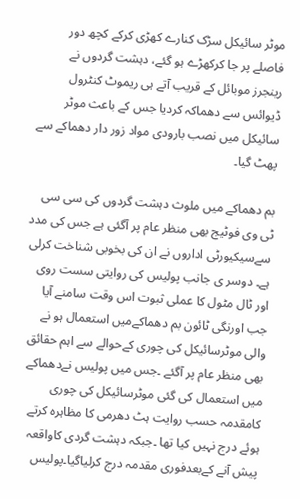موٹر سائیکل سڑک کنارے کھڑی کرکے کچھ دور فاصلے پر جا کرکھڑے ہو گئے، دہشت گردوں نے رینجرز موبائل کے قریب آتے ہی ریموٹ کنٹرول ڈیوائس سے دھماکہ کردیا جس کے باعث موٹر سائیکل میں نصب بارودی مواد زور دار دھماکے سے پھٹ گیا۔

بم دھماکے میں ملوث دہشت گردوں کی سی سی ٹی وی فوٹیج بھی منظر عام پر آگئی ہے جس کی مدد سےسیکیورٹی اداروں نے ان کی بخوبی شناخت کرلی ہے۔ دوسر ی جانب پولیس کی روایتی سست روی اور ٹال مٹول کا عملی ثبوت اس وقت سامنے آیا جب اورنگی ٹائون بم دھماکےمیں استعمال ہو نے والی موٹرسائیکل کی چوری کےحوالے سے اہم حقائق بھی منظر عام پر آگئے ۔جس میں پولیس نےدھماکے میں استعمال کی گئی موٹرسائیکل کی چوری کامقدمہ حسب روایت ہٹ دھرمی کا مظاہرہ کرتے ہوئے درج نہیں کیا تھا ۔جبکہ دہشت گردی کاواقعہ پیش آنے کےبعدفوری مقدمہ درج کرلیاگیا۔پولیس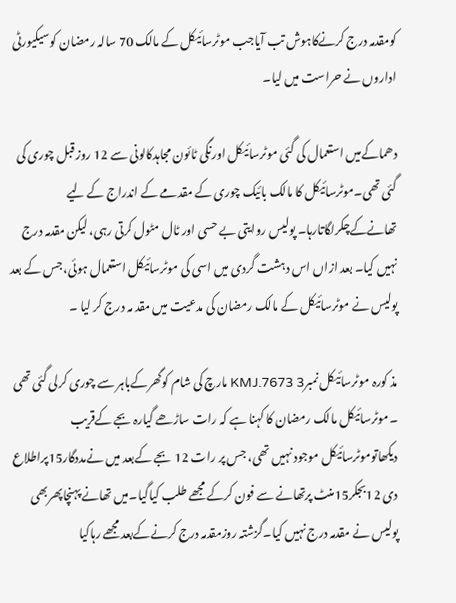کومقدمہ درج کرنےکاہوش تب آیاجب موٹرسائیکل کے مالک 70 سالہ رمضان کوسیکیورٹی اداروں نے حراست میں لیا۔

دھماکےمیں استعمال کی گئی موٹرسائیکل اورنگی ٹائون مجاہدکالونی سے 12 روز قبل چوری کی گئی تھی۔موٹرسائیکل کا مالک بائیک چوری کے مقدمے کے اندراج کے لیے تھانےکےچکرلگاتارہا۔ پولیس روایتی بے حسی اور ٹال مٹول کرتی رہی، لیکن مقدمہ درج نہیں کیا۔ بعد ازاں اس دہشت گردی میں اسی کی موٹرسائیکل استعمال ہوئی،جس کے بعد پولیس نے موٹرسائیکل کے مالک رمضان کی مدعیت میں مقد مہ درج کر لیا ۔

مذ کورہ موٹرسائیکل نمبرKMJ.7673 3 مارچ کی شام کوگھرکےباہر سے چوری کرلی گئی تھی ۔موٹرسائیکل مالک رمضان کا کہنا ہے کہ رات ساڑھے گیارہ بجے کےقریب دیکھاتوموٹرسائیکل موجود نہیں تھی، جس پر رات 12 بجے کےبعد میں نےمددگار15پراطلاع دی 12بجکر15منٹ پرتھانے سے فون کرکے مجھے طلب کیاگیا۔میں تھانے پہنچاپھربھی پولیس نے مقدمہ درج نہیں کیا۔گزشتہ روزمقدمہ درج کرنےکےبعد مجھے رہاکیا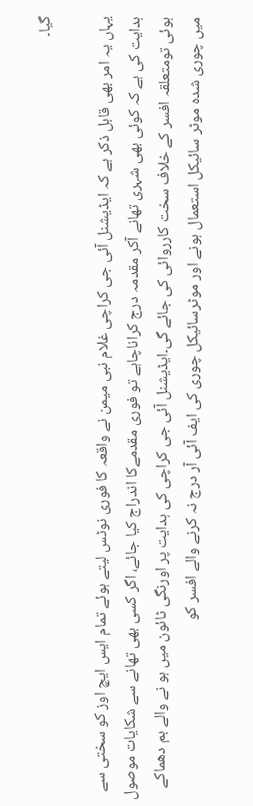گیا۔

یہاں یہ امر بھی قابل ذکر ہے کہ ایڈیشنل آئی جی کراچی غلام نبی میمن نے واقعہ کا فوری نوٹس لیتے ہوئے تمام ایس ایچ اوز کو سختی سے ہدایت کی ہے کہ کوئی بھی شہری تھانے آکر مقدمہ درج کراناچاہے تو فوری مقدمےکا اندراج کیا جائے، اگر کسی بھی تھانے سے شکایات موصول ہوئی تومتعلقہ افسر کے خلاف سخت کارروائی کی جائے گی۔ایڈیشنل آئی جی کراچی کی ہدایت پر اورنگی ٹائون میں ہو نے والے بم دھماکے میں چوری شدہ موٹر سائیکل استعمال ہونے اور موٹرسائیکل چوری کی ایف آئی آر درج نہ کرنے والے افسر کو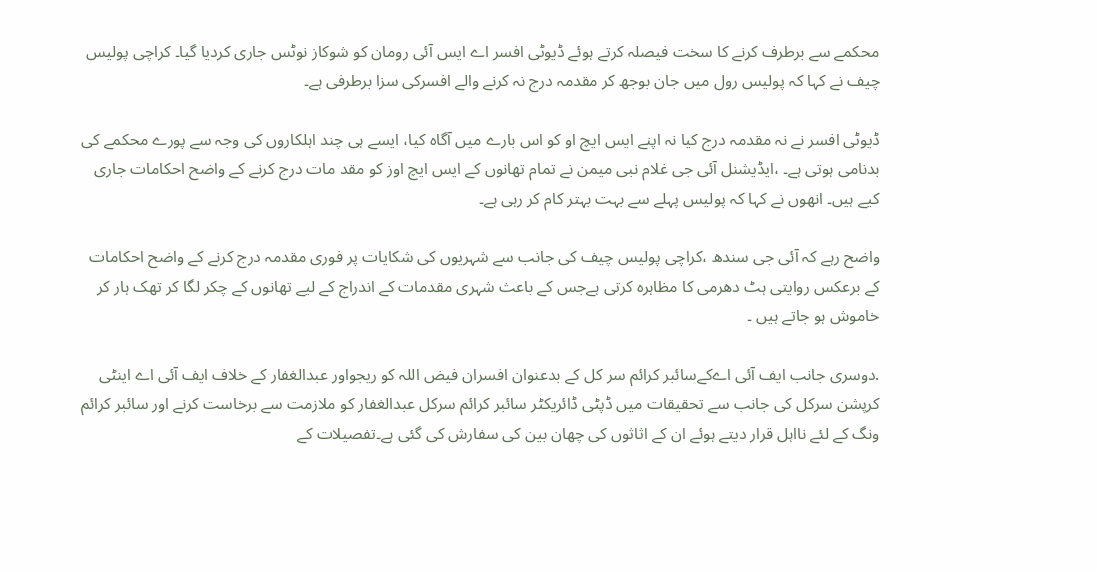محکمے سے برطرف کرنے کا سخت فیصلہ کرتے ہوئے ڈیوٹی افسر اے ایس آئی رومان کو شوکاز نوٹس جاری کردیا گیا۔ کراچی پولیس چیف نے کہا کہ پولیس رول میں جان بوجھ کر مقدمہ درج نہ کرنے والے افسرکی سزا برطرفی ہے۔

ڈیوٹی افسر نے نہ مقدمہ درج کیا نہ اپنے ایس ایچ او کو اس بارے میں آگاہ کیا، ایسے ہی چند اہلکاروں کی وجہ سے پورے محکمے کی بدنامی ہوتی ہے۔ ،ایڈیشنل آئی جی غلام نبی میمن نے تمام تھانوں کے ایس ایچ اوز کو مقد مات درج کرنے کے واضح احکامات جاری کیے ہیں۔ انھوں نے کہا کہ پولیس پہلے سے بہت بہتر کام کر رہی ہے۔

واضح رہے کہ آئی جی سندھ ،کراچی پولیس چیف کی جانب سے شہریوں کی شکایات پر فوری مقدمہ درج کرنے کے واضح احکامات کے برعکس روایتی ہٹ دھرمی کا مظاہرہ کرتی ہےجس کے باعث شہری مقدمات کے اندراج کے لیے تھانوں کے چکر لگا کر تھک ہار کر خاموش ہو جاتے ہیں ۔

.دوسری جانب ایف آئی اےکےسائبر کرائم سر کل کے بدعنوان افسران فیض اللہ کو ریجواور عبدالغفار کے خلاف ایف آئی اے اینٹی کرپشن سرکل کی جانب سے تحقیقات میں ڈپٹی ڈائریکٹر سائبر کرائم سرکل عبدالغفار کو ملازمت سے برخاست کرنے اور سائبر کرائم ونگ کے لئے نااہل قرار دیتے ہوئے ان کے اثاثوں کی چھان بین کی سفارش کی گئی ہے۔تفصیلات کے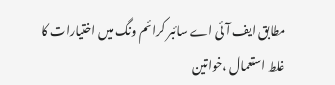مطابق ایف آئی اے سائبر کرائم ونگ میں اختیارات کا غلط استعمال ،خواتین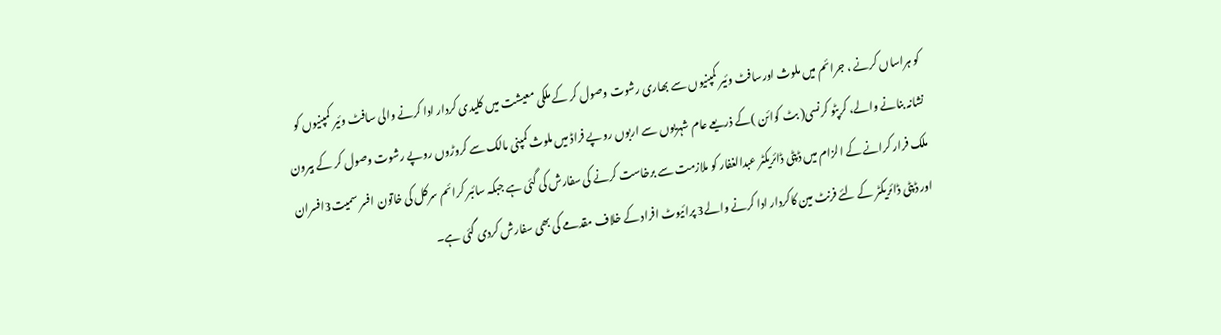کو ہراساں کرنے ، جرائم میں ملوث اورسافٹ وئیر کمپنیوں سے بھاری رشوت وصول کر کے ملکی معیشت میں کلیدی کردار ادا کرنے والی سافٹ وئیر کمپنیوں کو نشانہ بنانے والے، کرپٹو کرنسی( بٹ کوائن )کے ذریعے عام شہریوں سے اربوں روپے فراڈ میں ملوث کمپنی مالک سے کروڑوں روپے رشوت وصول کر کے بیرون ملک فرار کرانے کے الزام میں ڈپٹی ڈائریکٹر عبدالغفار کو ملازمت سے برخاست کرنے کی سفارش کی گئی ہے جبکہ سائبر کرائم سرکل کی خاتون افسر سمیت3افسران اور ڈپٹی ڈائریکٹر کے لئے فرنٹ مین کاکردار ادا کرنے والے3 پرائیوٹ افراد کے خلاف مقدمے کی بھی سفارش کردی گئی ہے۔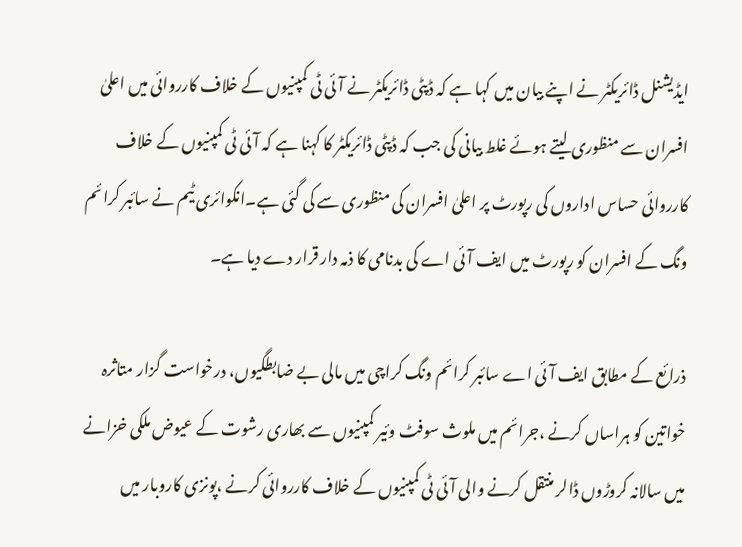ایڈیشنل ڈائریکٹر نے اپنے بیان میں کہا ہے کہ ڈپٹی ڈائریکٹر نے آئی ٹی کمپنیوں کے خلاف کارروائی میں اعلیٰ افسران سے منظوری لیتے ہوئے غلط بیانی کی جب کہ ڈپٹی ڈائریکٹر کا کہنا ہے کہ آئی ٹی کمپنیوں کے خلاف کارروائی حساس اداروں کی رپورٹ پر اعلیٰ افسران کی منظوری سے کی گئی ہے۔انکوائری ٹیم نے سائبر کرائم ونگ کے افسران کو رپورٹ میں ایف آئی اے کی بدنامی کا ذمہ دار قرار دے دیا ہے۔

ذرائع کے مطابق ایف آئی اے سائبر کرائم ونگ کراچی میں مالی بے ضابطگیوں، درخواست گزار متاثرہ خواتین کو ہراساں کرنے ،جرائم میں ملوث سوفٹ وئیر کمپنیوں سے بھاری رشوت کے عیوض ملکی خزانے میں سالانہ کروڑوں ڈالر منتقل کرنے والی آئی ٹی کمپنیوں کے خلاف کارروائی کرنے ،پونزی کاروبار میں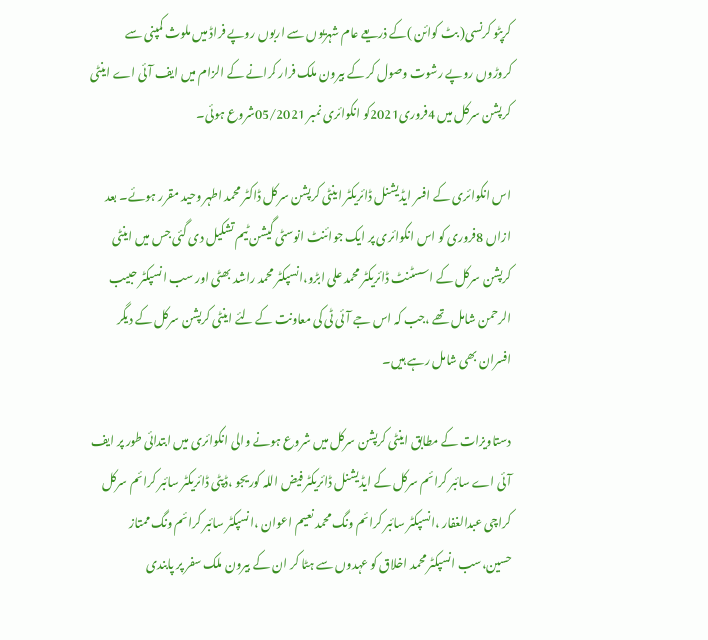کرپٹو کرنسی( بٹ کوائن )کے ذریعے عام شہریوں سے اربوں روپے فراڈ میں ملوث کمپنی سے کروڑوں روپے رشوت وصول کر کے بیرون ملک فرار کرانے کے الزام میں ایف آئی اے اینٹی کرپشن سرکل میں 4فروری2021کو انکوائری نمبر 05/2021شروع ہوئی۔

اس انکوائری کے افسر ایڈیشنل ڈائریکٹر اینٹی کرپشن سرکل ڈاکٹر محمد اطہر وحید مقرر ہوئے۔ بعد ازاں 8فروری کو اس انکوائری پر ایک جوائنٹ انوسٹی گیشن ٹیم تشکیل دی گئی جس میں اینٹی کرپشن سرکل کے اسسٹنٹ ڈائریکٹر محمد علی ابڑو،انسپکٹر محمد راشد بھٹی اور سب انسپکٹر حبیب الرحمن شامل تھے ،جب کہ اس جے آئی ٹی کی معاونت کے لئے اینٹی کرپشن سرکل کے دیگر افسران بھی شامل رہے ہیں۔

دستاویزات کے مطابق اینٹی کرپشن سرکل میں شروع ہونے والی انکوائری میں ابتدائی طور پر ایف آئی اے سائبر کرائم سرکل کے ایڈیشنل ڈائریکٹر فیض اللہ کوریجو ،ڈپٹی ڈائریکٹر سائبر کرائم سرکل کراچی عبدالغفار ،انسپکٹر سائبر کرائم ونگ محمد نعیم اعوان ،انسپکٹر سائبر کرائم ونگ ممتاز حسین،سب انسپکٹر محمد اخلاق کو عہدوں سے ہٹا کر ان کے بیرون ملک سفر پر پابندی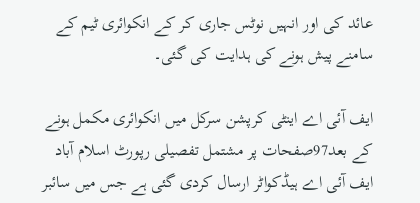عائد کی اور انہیں نوٹس جاری کر کے انکوائری ٹیم کے سامنے پیش ہونے کی ہدایت کی گئی۔

ایف آئی اے اینٹی کرپشن سرکل میں انکوائری مکمل ہونے کے بعد97صفحات پر مشتمل تفصیلی رپورٹ اسلام آباد ایف آئی اے ہیڈکواٹر ارسال کردی گئی ہے جس میں سائبر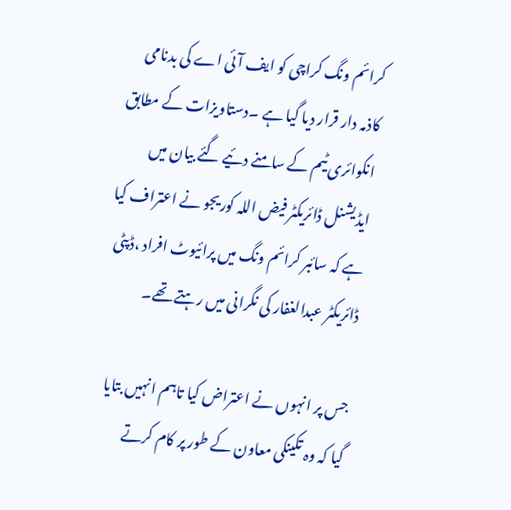کرائم ونگ کراچی کو ایف آئی اے کی بدنامی کاذمہ دار قرار دیا گیا ہے ۔دستاویزات کے مطابق انکوائری ٹیم کے سامنے دئیے گئے بیان میں ایڈیشنل ڈائریکٹر فیض اللہ کوریجو نے اعتراف کیا ہے کہ سائبر کرائم ونگ میں پرائیوٹ افراد ،ڈپٹی ڈائریکٹر عبدالغفار کی نگرانی میں رہتے تھے۔

جس پر انہوں نے اعتراض کیا تاہم انہیں بتایا گیا کہ وہ تکینکی معاون کے طور پر کام کرتے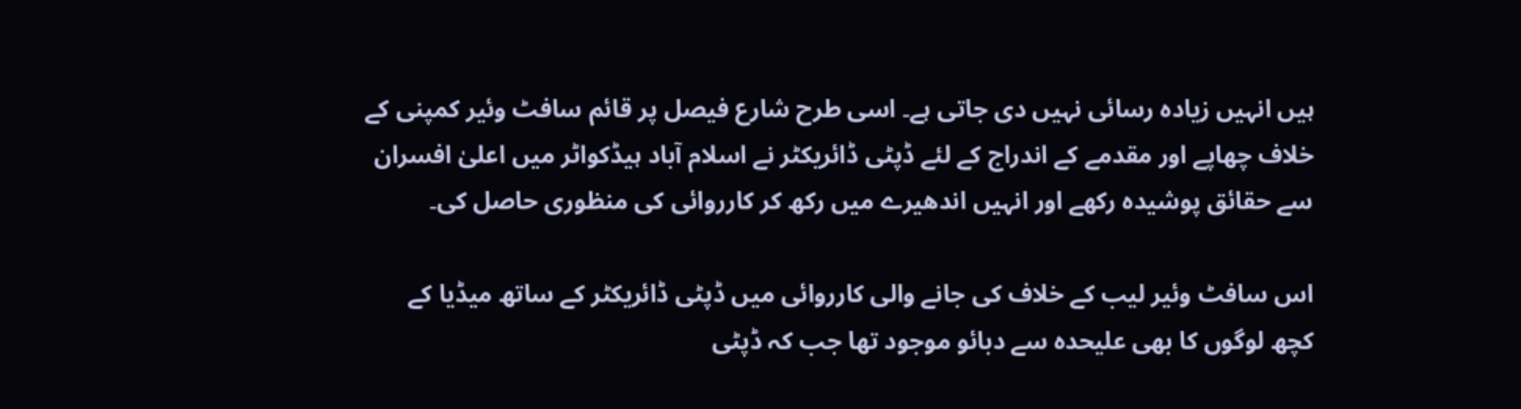ہیں انہیں زیادہ رسائی نہیں دی جاتی ہے۔ اسی طرح شارع فیصل پر قائم سافٹ وئیر کمپنی کے خلاف چھاپے اور مقدمے کے اندراج کے لئے ڈپٹی ڈائریکٹر نے اسلام آباد ہیڈکواٹر میں اعلیٰ افسران سے حقائق پوشیدہ رکھے اور انہیں اندھیرے میں رکھ کر کارروائی کی منظوری حاصل کی۔

اس سافٹ وئیر لیب کے خلاف کی جانے والی کارروائی میں ڈپٹی ڈائریکٹر کے ساتھ میڈیا کے کچھ لوگوں کا بھی علیحدہ سے دبائو موجود تھا جب کہ ڈپٹی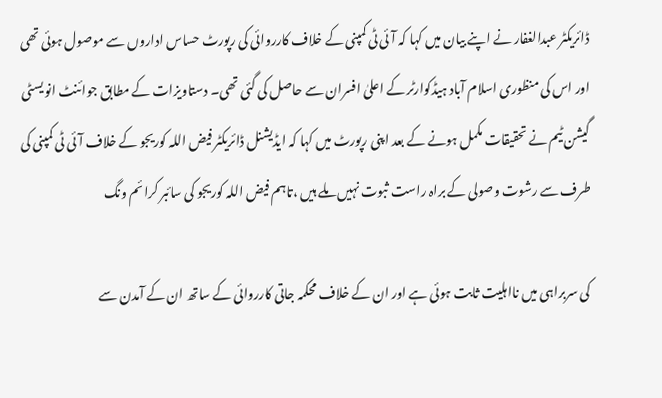ڈائریکٹر عبدالغفار نے اپنے بیان میں کہا کہ آئی ٹی کمپنی کے خلاف کارروائی کی رپورٹ حساس اداروں سے موصول ہوئی تھی اور اس کی منظوری اسلام آباد ہیڈکوارٹر کے اعلیٰ افسران سے حاصل کی گئی تھی۔ دستاویزات کے مطابق جوائنٹ انویسٹی گیشن ٹیم نے تحقیقات مکمل ہونے کے بعد اپنی رپورٹ میں کہا کہ ایڈیشنل ڈائریکٹر فیض اللہ کوریجو کے خلاف آئی ٹی کمپنی کی طرف سے رشوت وصولی کے براہ راست ثبوت نہیں ملے ہیں ،تاہم فیض اللہ کوریجو کی سائبر کرائم ونگ

کی سربراہی میں نااہلیت ثابت ہوئی ہے اور ان کے خلاف محکمہ جاتی کارروائی کے ساتھ ان کے آمدن سے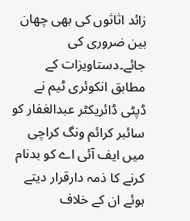زائد اثاثوں کی بھی چھان بین ضروری کی جائے۔دستاویزات کے مطابق انکوئری ٹیم نے ڈپٹی ڈائریکٹر عبدالغفار کو سائبر کرائم ونگ کراچی میں ایف آئی اے کو بدنام کرنے کا ذمہ دارقرار دیتے ہوئے ان کے خلاف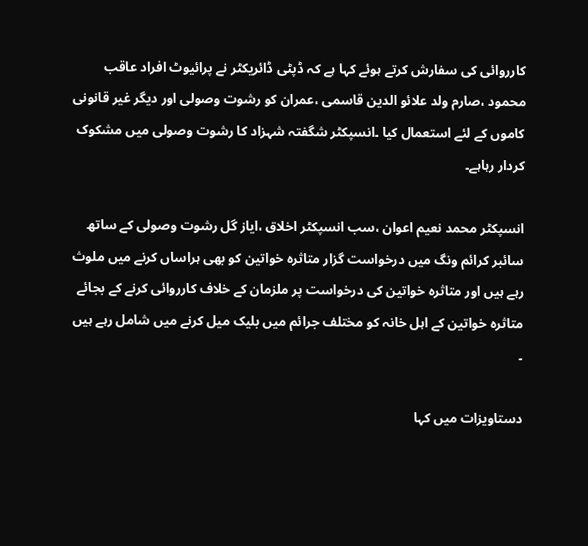کارروائی کی سفارش کرتے ہوئے کہا ہے کہ ڈپٹی ڈائریکٹر نے پرائیوٹ افراد عاقب محمود ،صارم ولد علائو الدین قاسمی ،عمران کو رشوت وصولی اور دیگر غیر قانونی کاموں کے لئے استعمال کیا ۔انسپکٹر شگفتہ شہزاد کا رشوت وصولی میں مشکوک کردار رہاہے۔

انسپکٹر محمد نعیم اعوان ،سب انسپکٹر اخلاق ،ایاز گل رشوت وصولی کے ساتھ سائبر کرائم ونگ میں درخواست گزار متاثرہ خواتین کو بھی ہراساں کرنے میں ملوث رہے ہیں اور متاثرہ خواتین کی درخواست پر ملزمان کے خلاف کارروائی کرنے کے بجائے متاثرہ خواتین کے اہل خانہ کو مختلف جرائم میں بلیک میل کرنے میں شامل رہے ہیں ۔

دستاویزات میں کہا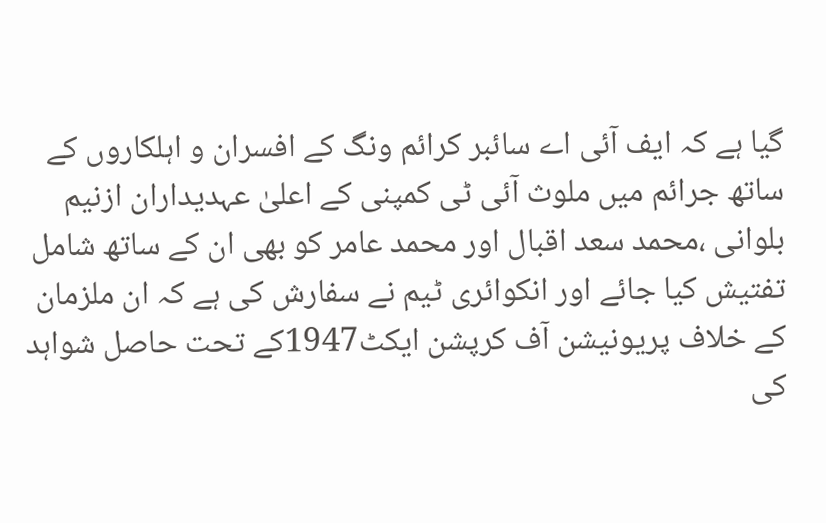گیا ہے کہ ایف آئی اے سائبر کرائم ونگ کے افسران و اہلکاروں کے ساتھ جرائم میں ملوث آئی ٹی کمپنی کے اعلیٰ عہدیداران ازنیم بلوانی ،محمد سعد اقبال اور محمد عامر کو بھی ان کے ساتھ شامل تفتیش کیا جائے اور انکوائری ٹیم نے سفارش کی ہے کہ ان ملزمان کے خلاف پریونیشن آف کرپشن ایکٹ1947کے تحت حاصل شواہد کی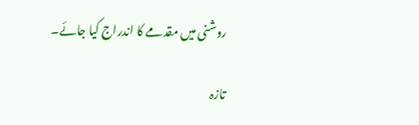روشنی میں مقدمے کا اندراج کیا جائے۔

تازہ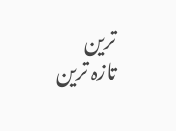ترین
تازہ ترین